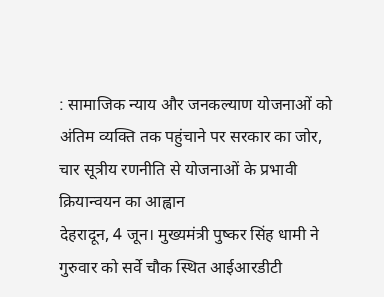: सामाजिक न्याय और जनकल्याण योजनाओं को अंतिम व्यक्ति तक पहुंचाने पर सरकार का जोर, चार सूत्रीय रणनीति से योजनाओं के प्रभावी क्रियान्वयन का आह्वान
देहरादून, 4 जून। मुख्यमंत्री पुष्कर सिंह धामी ने गुरुवार को सर्वे चौक स्थित आईआरडीटी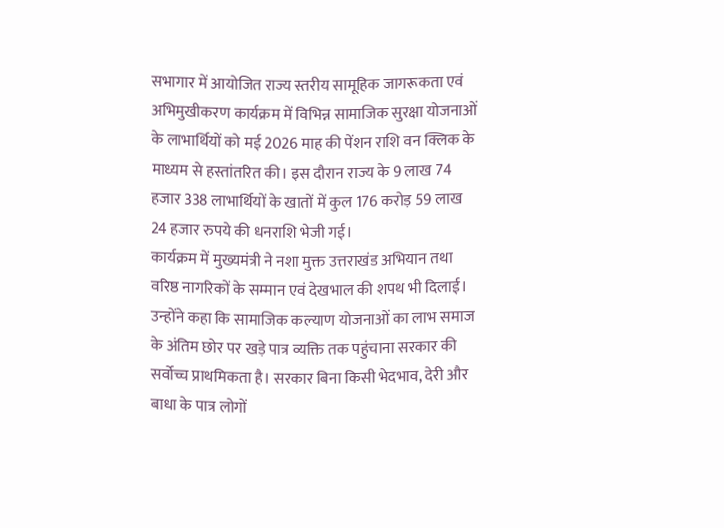सभागार में आयोजित राज्य स्तरीय सामूहिक जागरूकता एवं अभिमुखीकरण कार्यक्रम में विभिन्न सामाजिक सुरक्षा योजनाओं के लाभार्थियों को मई 2026 माह की पेंशन राशि वन क्लिक के माध्यम से हस्तांतरित की। इस दौरान राज्य के 9 लाख 74 हजार 338 लाभार्थियों के खातों में कुल 176 करोड़ 59 लाख 24 हजार रुपये की धनराशि भेजी गई।
कार्यक्रम में मुख्यमंत्री ने नशा मुक्त उत्तराखंड अभियान तथा वरिष्ठ नागरिकों के सम्मान एवं देखभाल की शपथ भी दिलाई। उन्होंने कहा कि सामाजिक कल्याण योजनाओं का लाभ समाज के अंतिम छोर पर खड़े पात्र व्यक्ति तक पहुंचाना सरकार की सर्वोच्च प्राथमिकता है। सरकार बिना किसी भेदभाव, देरी और बाधा के पात्र लोगों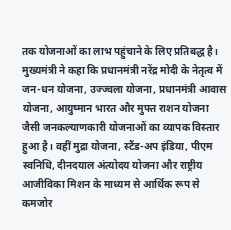तक योजनाओं का लाभ पहुंचाने के लिए प्रतिबद्ध है।
मुख्यमंत्री ने कहा कि प्रधानमंत्री नरेंद्र मोदी के नेतृत्व में जन-धन योजना, उज्ज्वला योजना, प्रधानमंत्री आवास योजना, आयुष्मान भारत और मुफ्त राशन योजना जैसी जनकल्याणकारी योजनाओं का व्यापक विस्तार हुआ है। वहीं मुद्रा योजना, स्टैंड-अप इंडिया, पीएम स्वनिधि, दीनदयाल अंत्योदय योजना और राष्ट्रीय आजीविका मिशन के माध्यम से आर्थिक रूप से कमजोर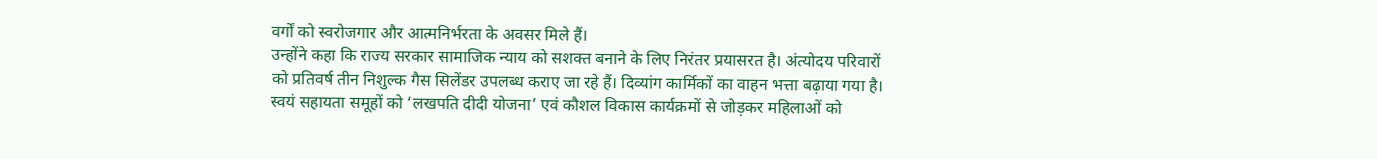वर्गों को स्वरोजगार और आत्मनिर्भरता के अवसर मिले हैं।
उन्होंने कहा कि राज्य सरकार सामाजिक न्याय को सशक्त बनाने के लिए निरंतर प्रयासरत है। अंत्योदय परिवारों को प्रतिवर्ष तीन निशुल्क गैस सिलेंडर उपलब्ध कराए जा रहे हैं। दिव्यांग कार्मिकों का वाहन भत्ता बढ़ाया गया है। स्वयं सहायता समूहों को ‘लखपति दीदी योजना’ एवं कौशल विकास कार्यक्रमों से जोड़कर महिलाओं को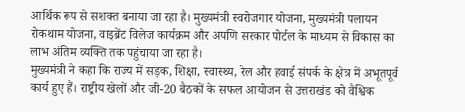आर्थिक रूप से सशक्त बनाया जा रहा है। मुख्यमंत्री स्वरोजगार योजना, मुख्यमंत्री पलायन रोकथाम योजना, वाइब्रेंट विलेज कार्यक्रम और अपणि सरकार पोर्टल के माध्यम से विकास का लाभ अंतिम व्यक्ति तक पहुंचाया जा रहा है।
मुख्यमंत्री ने कहा कि राज्य में सड़क, शिक्षा, स्वास्थ्य, रेल और हवाई संपर्क के क्षेत्र में अभूतपूर्व कार्य हुए हैं। राष्ट्रीय खेलों और जी-20 बैठकों के सफल आयोजन से उत्तराखंड को वैश्विक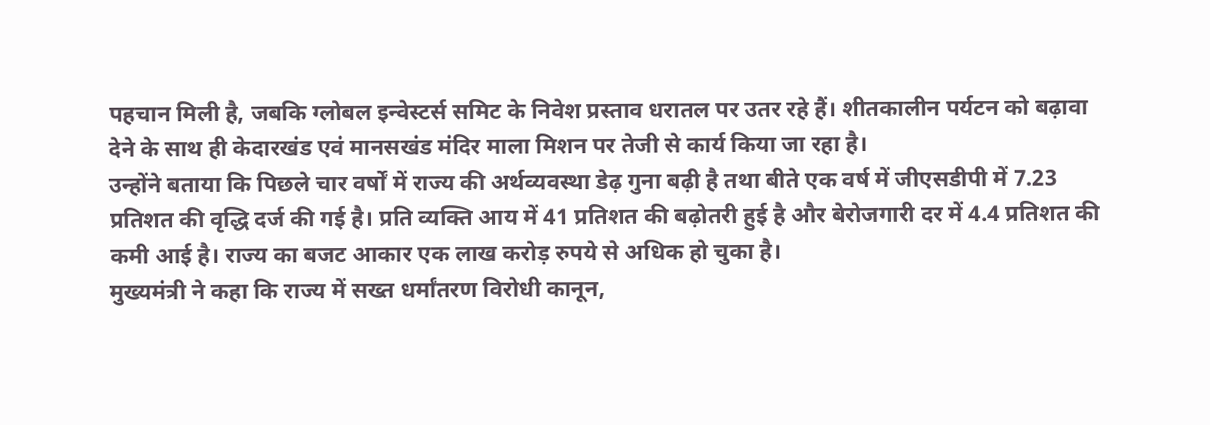पहचान मिली है, जबकि ग्लोबल इन्वेस्टर्स समिट के निवेश प्रस्ताव धरातल पर उतर रहे हैं। शीतकालीन पर्यटन को बढ़ावा देने के साथ ही केदारखंड एवं मानसखंड मंदिर माला मिशन पर तेजी से कार्य किया जा रहा है।
उन्होंने बताया कि पिछले चार वर्षों में राज्य की अर्थव्यवस्था डेढ़ गुना बढ़ी है तथा बीते एक वर्ष में जीएसडीपी में 7.23 प्रतिशत की वृद्धि दर्ज की गई है। प्रति व्यक्ति आय में 41 प्रतिशत की बढ़ोतरी हुई है और बेरोजगारी दर में 4.4 प्रतिशत की कमी आई है। राज्य का बजट आकार एक लाख करोड़ रुपये से अधिक हो चुका है।
मुख्यमंत्री ने कहा कि राज्य में सख्त धर्मांतरण विरोधी कानून,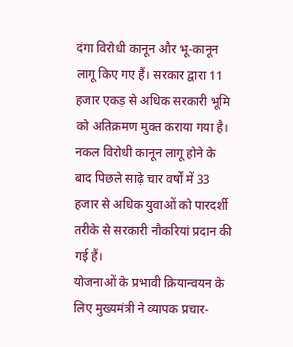दंगा विरोधी कानून और भू-कानून लागू किए गए हैं। सरकार द्वारा 11 हजार एकड़ से अधिक सरकारी भूमि को अतिक्रमण मुक्त कराया गया है। नकल विरोधी कानून लागू होने के बाद पिछले साढ़े चार वर्षों में 33 हजार से अधिक युवाओं को पारदर्शी तरीके से सरकारी नौकरियां प्रदान की गई हैं।
योजनाओं के प्रभावी क्रियान्वयन के लिए मुख्यमंत्री ने व्यापक प्रचार-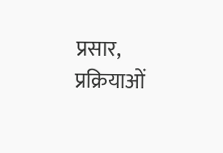प्रसार, प्रक्रियाओं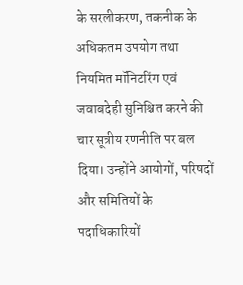के सरलीकरण, तकनीक के अधिकतम उपयोग तथा नियमित मॉनिटरिंग एवं जवाबदेही सुनिश्चित करने की चार सूत्रीय रणनीति पर बल दिया। उन्होंने आयोगों, परिषदों और समितियों के पदाधिकारियों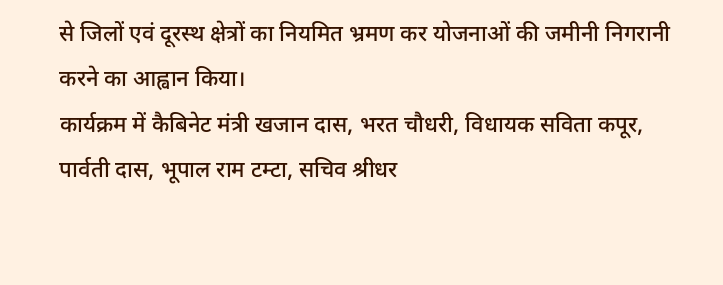से जिलों एवं दूरस्थ क्षेत्रों का नियमित भ्रमण कर योजनाओं की जमीनी निगरानी करने का आह्वान किया।
कार्यक्रम में कैबिनेट मंत्री खजान दास, भरत चौधरी, विधायक सविता कपूर, पार्वती दास, भूपाल राम टम्टा, सचिव श्रीधर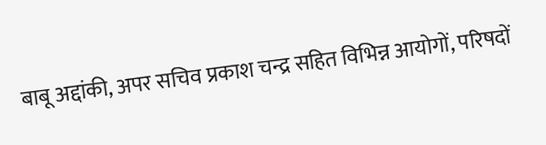बाबू अद्दांकी, अपर सचिव प्रकाश चन्द्र सहित विभिन्न आयोगों, परिषदों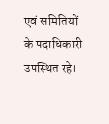एवं समितियों के पदाधिकारी उपस्थित रहे।